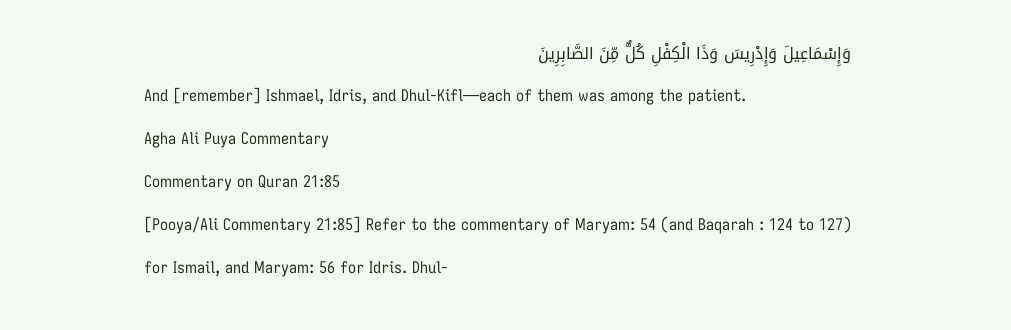وَإِسْمَاعِيلَ وَإِدْرِيسَ وَذَا الْكِفْلِ كُلٌّ مِّنَ الصَّابِرِينَ
And [remember] Ishmael, Idris, and Dhul-Kifl—each of them was among the patient.
Agha Ali Puya Commentary
Commentary on Quran 21:85
[Pooya/Ali Commentary 21:85] Refer to the commentary of Maryam: 54 (and Baqarah : 124 to 127) for Ismail, and Maryam: 56 for Idris. Dhul-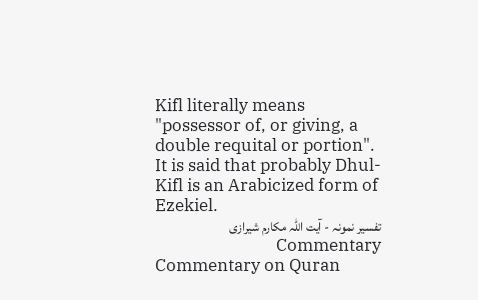Kifl literally means "possessor of, or giving, a double requital or portion". It is said that probably Dhul-Kifl is an Arabicized form of Ezekiel.
تفسیر نمونہ - آیت اللہ مکارم شیرازی Commentary
Commentary on Quran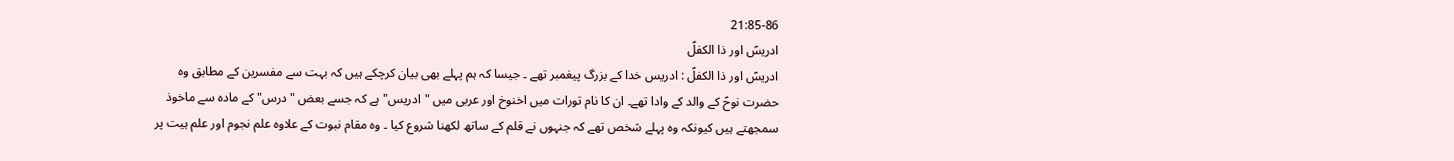21:85-86
ادریسؑ اور ذا الکفلؑ
ادریسؑ اور ذا الکفلؑ : ادریس خدا کے بزرگ پیغمبر تھے ۔ جیسا کہ ہم پہلے بھی بیان کرچکے ہیں کہ بہت سے مفسرین کے مطابق وہ حضرت نوحؑ کے والد کے وادا تھے۔ ان کا نام تورات میں اخنوخ اور عربی میں "ادریس" ہے کہ جسے بعض "درس" کے مادہ سے ماخوذ سمجھتے ہیں کیونکہ وہ پہلے شخص تھے کہ جنہوں نے قلم کے ساتھ لکھنا شروع کیا ۔ وہ مقام نبوت کے علاوہ علم نجوم اور علم ہیت پر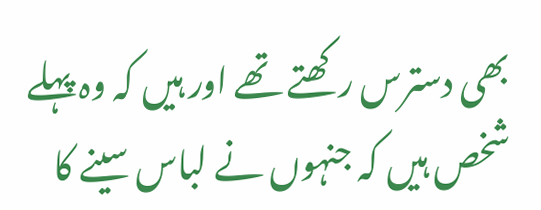بھی دسترس رکھتے تھے اور ہیں کہ وہ پہلے شخص ہیں کہ جنہوں نے لباس سینے کا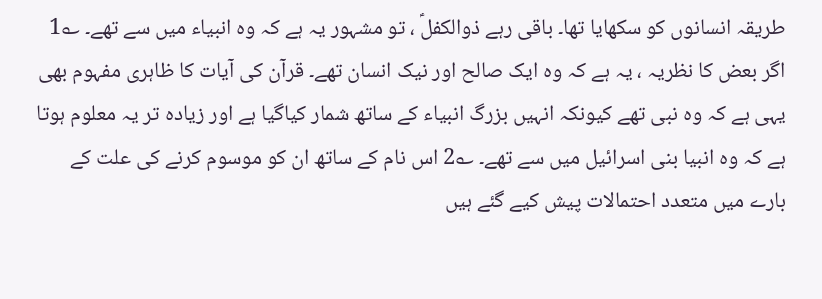طریقہ انسانوں کو سکھایا تھا۔ باقی رہے ذوالکفلؑ ، تو مشہور یہ ہے کہ وہ انبیاء میں سے تھے۔ ؎1 اگر بعض کا نظریہ ، یہ ہے کہ وہ ایک صالح اور نیک انسان تھے۔ قرآن کی آیات کا ظاہری مفہوم بھی یہی ہے کہ وہ نبی تھے کیونکہ انہیں بزرگ انبیاء کے ساتھ شمار کیاگیا ہے اور زیادہ تر یہ معلوم ہوتا ہے کہ وه انبیا بنی اسرائیل میں سے تھے۔ ؎2 اس نام کے ساتھ ان کو موسوم کرنے کی علت کے بارے میں متعدد احتمالات پیش کیے گئے ہیں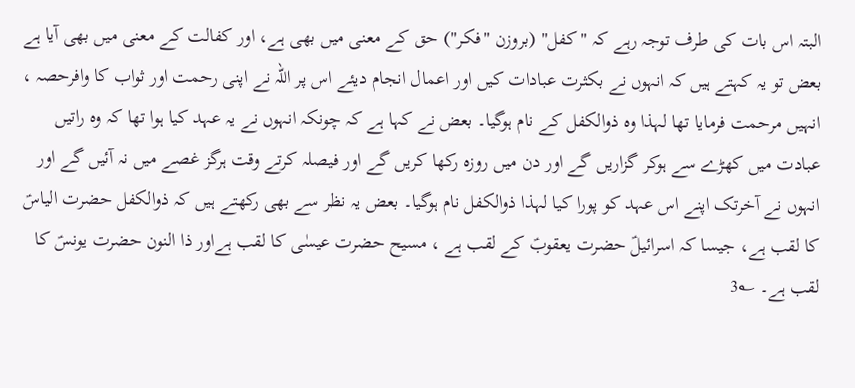البتہ اس بات کی طرف توجہ رہے کہ "کفل" (بروزن "فکر") حق کے معنی میں بھی ہے، اور کفالت کے معنی میں بھی آیا ہے بعض تو یہ کہتے ہیں کہ انہوں نے بکثرت عبادات کیں اور اعمال انجام دیئے اس پر اللہ نے اپنی رحمت اور ثواب کا وافرحصہ ، انہیں مرحمت فرمایا تھا لہذا وہ ذوالکفل کے نام ہوگیا۔ بعض نے کہا ہے کہ چونکہ انہوں نے یہ عہد کیا ہوا تھا کہ وہ راتیں عبادت میں کھڑے سے ہوکر گزاریں گے اور دن میں روزہ رکھا کریں گے اور فیصلہ کرتے وقت ہرگز غصے میں نہ آئیں گے اور انہوں نے آخرتک اپنے اس عہد کو پورا کیا لہذا ذوالکفل نام ہوگیا۔ بعض یہ نظر سے بھی رکھتے ہیں کہ ذوالكفل حضرت الیاسؑ کا لقب ہے، جیسا کہ اسرائیلؑ حضرت یعقوبؑ کے لقب ہے ، مسیح حضرت عیسٰی کا لقب ہےاور ذا النون حضرت یونسؑ کا لقب ہے۔ ؎3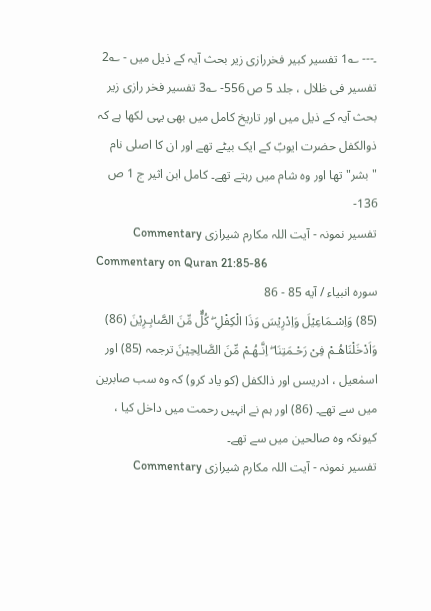۔--- ؎1 تفسیر کبیر فخررازی زیر بحث آیہ کے ذیل میں - ؎2 تفسیر فی ظلال ، جلد 5 ص 556- ؎3 تفسیر فخر رازی زیر بحث آیہ کے ذیل میں اور تاریخ کامل میں بھی یہی لکھا ہے کہ ذوالکفل حضرت ایوبؑ کے ایک بیٹے تھے اور ان کا اصلی نام "بشر"تھا اور وہ شام میں رہتے تھے۔ کامل ابن اثیر ج 1 ص 136-
تفسیر نمونہ - آیت اللہ مکارم شیرازی Commentary
Commentary on Quran 21:85-86
سورہ انبیاء / آیه 85 - 86
(85) وَاِسْـمَاعِيْلَ وَاِدْرِيْسَ وَذَا الْكِفْلِ ۖ كُلٌّ مِّنَ الصَّابِـرِيْنَ (86) وَاَدْخَلْنَاهُـمْ فِىْ رَحْـمَتِنَا ۖ اِنَّـهُـمْ مِّنَ الصَّالِحِيْنَ ترجمہ (85) اور اسمٰعیل ، ادریسں اور ذالکفل (کو یاد کرو) کہ وہ سب صابرین میں سے تھے۔ (86) اور ہم نے انہیں رحمت میں داخل کیا ، کیونکہ وه صالحین میں سے تھے۔
تفسیر نمونہ - آیت اللہ مکارم شیرازی Commentary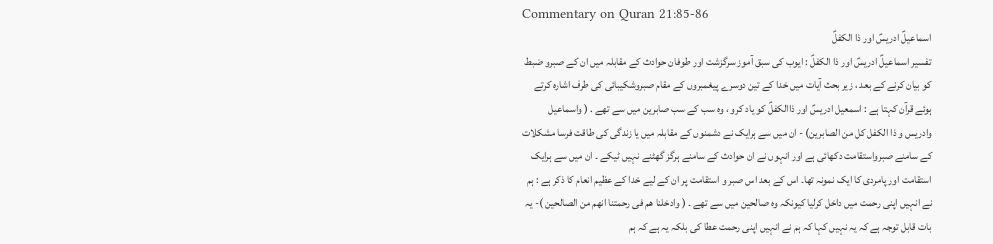Commentary on Quran 21:85-86
اسماعیلؑ ادریسؑ اور ذا الکفلؑ
تفسیر اسماعیلؑ ادریسؑ اور ذا الکفلؑ : ایوب کی سبق آموز سرگزشت اور طوفان حوادث کے مقابلہ میں ان کے صبرو ضبط کو بیان کرنے کے بعد ، زیر بحث آیات میں خدا کے تین دوسرے پیغمبروں کے مقام صبروشکیبائی کی طرف اشارہ کرتے ہوئے قرآن کہتا ہے : اسمعيل ادریسؑ اور ذاالکفلؑ کو یاد کرو ، وہ سب کے سب صابرین میں سے تھے . ( واسماعيل وادریس و ذا الكفل كل من الصابرين) - ان میں سے ہرایک نے دشمنوں کے مقابلہ میں یا زندگی کی طاقت فرسا مشکلات کے سامنے صبرواستقامت دکھائی ہے اور انہوں نے ان حوادث کے سامنے ہرگز گھٹنے نہیں ٹیکے ۔ ان میں سے ہرایک استقامت اور پامردی کا ایک نمونہ تھا۔ اس کے بعد اس صبر و استقامت پر ان کے لیے خدا کے عظیم انعام کا ذکر ہے : ہم نے انہیں اپنی رحمت میں داخل کرلیا کیونکہ وہ صالحین میں سے تھے ۔ ( وادخلنا هم فی رحمتنا انهم من الصالحين )- یہ بات قابل توجہ ہے کہ یہ نہیں کہا کہ ہم نے انہیں اپنی رحمت عطا کی بلکہ یہ ہے کہ ہم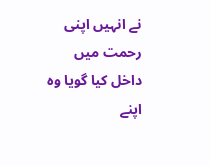نے انہیں اپنی رحمت میں داخل کیا گویا وہ اپنے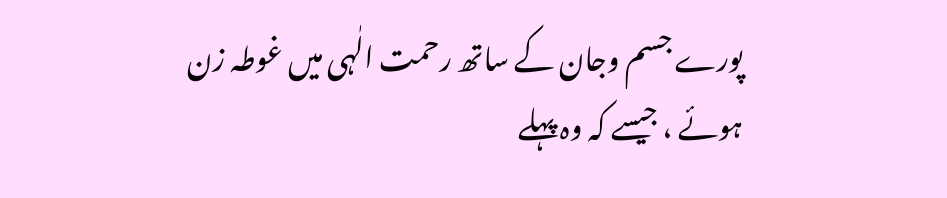پورے جسم وجان کے ساتھ رحمت الٰہی میں غوطہ زن ہوئے ، جیسے کہ وہ پہلے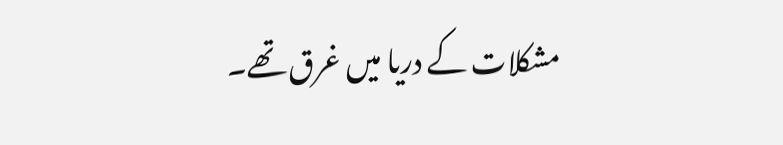مشکلات کے دریا میں غرق تھے۔